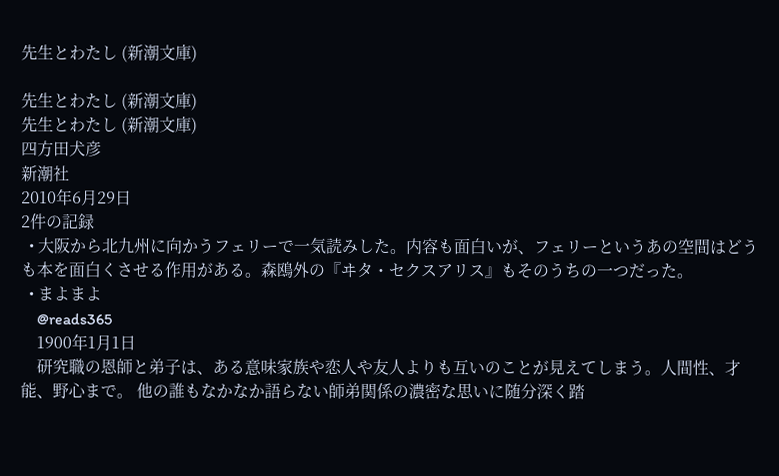先生とわたし (新潮文庫)

先生とわたし (新潮文庫)
先生とわたし (新潮文庫)
四方田犬彦
新潮社
2010年6月29日
2件の記録
  • 大阪から北九州に向かうフェリーで一気読みした。内容も面白いが、フェリーというあの空間はどうも本を面白くさせる作用がある。森鴎外の『ヰタ・セクスアリス』もそのうちの一つだった。
  • まよまよ
    @reads365
    1900年1月1日
    研究職の恩師と弟子は、ある意味家族や恋人や友人よりも互いのことが見えてしまう。人間性、才能、野心まで。 他の誰もなかなか語らない師弟関係の濃密な思いに随分深く踏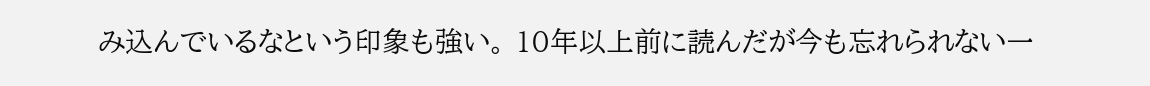み込んでいるなという印象も強い。 10年以上前に読んだが今も忘れられない一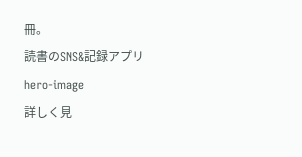冊。
読書のSNS&記録アプリ
hero-image
詳しく見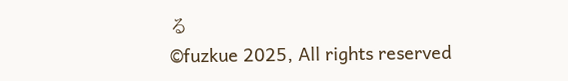る
©fuzkue 2025, All rights reserved